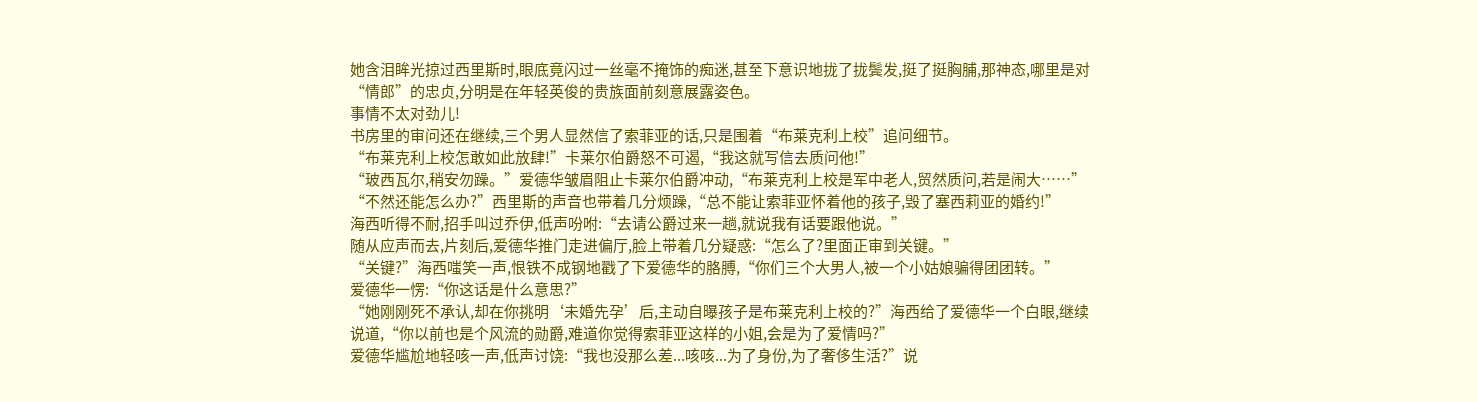她含泪眸光掠过西里斯时,眼底竟闪过一丝毫不掩饰的痴迷,甚至下意识地拢了拢鬓发,挺了挺胸脯,那神态,哪里是对“情郎”的忠贞,分明是在年轻英俊的贵族面前刻意展露姿色。
事情不太对劲儿!
书房里的审问还在继续,三个男人显然信了索菲亚的话,只是围着“布莱克利上校”追问细节。
“布莱克利上校怎敢如此放肆!”卡莱尔伯爵怒不可遏,“我这就写信去质问他!”
“玻西瓦尔,稍安勿躁。”爱德华皱眉阻止卡莱尔伯爵冲动,“布莱克利上校是军中老人,贸然质问,若是闹大……”
“不然还能怎么办?”西里斯的声音也带着几分烦躁,“总不能让索菲亚怀着他的孩子,毁了塞西莉亚的婚约!”
海西听得不耐,招手叫过乔伊,低声吩咐:“去请公爵过来一趟,就说我有话要跟他说。”
随从应声而去,片刻后,爱德华推门走进偏厅,脸上带着几分疑惑:“怎么了?里面正审到关键。”
“关键?”海西嗤笑一声,恨铁不成钢地戳了下爱德华的胳膊,“你们三个大男人,被一个小姑娘骗得团团转。”
爱德华一愣:“你这话是什么意思?”
“她刚刚死不承认,却在你挑明‘未婚先孕’后,主动自曝孩子是布莱克利上校的?”海西给了爱德华一个白眼,继续说道,“你以前也是个风流的勋爵,难道你觉得索菲亚这样的小姐,会是为了爱情吗?”
爱德华尴尬地轻咳一声,低声讨饶:“我也没那么差...咳咳...为了身份,为了奢侈生活?”说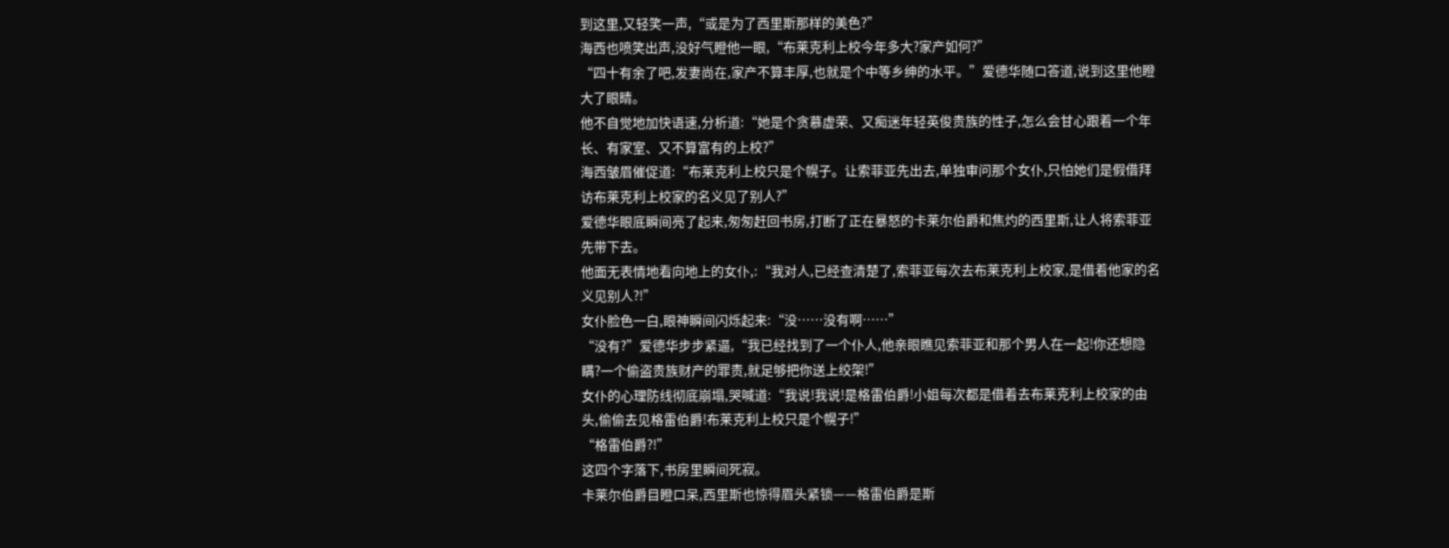到这里,又轻笑一声,“或是为了西里斯那样的美色?”
海西也喷笑出声,没好气瞪他一眼,“布莱克利上校今年多大?家产如何?”
“四十有余了吧,发妻尚在,家产不算丰厚,也就是个中等乡绅的水平。”爱德华随口答道,说到这里他瞪大了眼睛。
他不自觉地加快语速,分析道:“她是个贪慕虚荣、又痴迷年轻英俊贵族的性子,怎么会甘心跟着一个年长、有家室、又不算富有的上校?”
海西皱眉催促道:“布莱克利上校只是个幌子。让索菲亚先出去,单独审问那个女仆,只怕她们是假借拜访布莱克利上校家的名义见了别人?”
爱德华眼底瞬间亮了起来,匆匆赶回书房,打断了正在暴怒的卡莱尔伯爵和焦灼的西里斯,让人将索菲亚先带下去。
他面无表情地看向地上的女仆,:“我对人,已经查清楚了,索菲亚每次去布莱克利上校家,是借着他家的名义见别人?!”
女仆脸色一白,眼神瞬间闪烁起来:“没……没有啊……”
“没有?”爱德华步步紧逼,“我已经找到了一个仆人,他亲眼瞧见索菲亚和那个男人在一起!你还想隐瞒?一个偷盗贵族财产的罪责,就足够把你送上绞架!”
女仆的心理防线彻底崩塌,哭喊道:“我说!我说!是格雷伯爵!小姐每次都是借着去布莱克利上校家的由头,偷偷去见格雷伯爵!布莱克利上校只是个幌子!”
“格雷伯爵?!”
这四个字落下,书房里瞬间死寂。
卡莱尔伯爵目瞪口呆,西里斯也惊得眉头紧锁——格雷伯爵是斯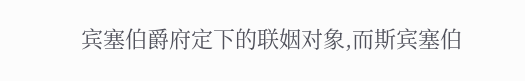宾塞伯爵府定下的联姻对象,而斯宾塞伯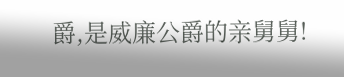爵,是威廉公爵的亲舅舅!